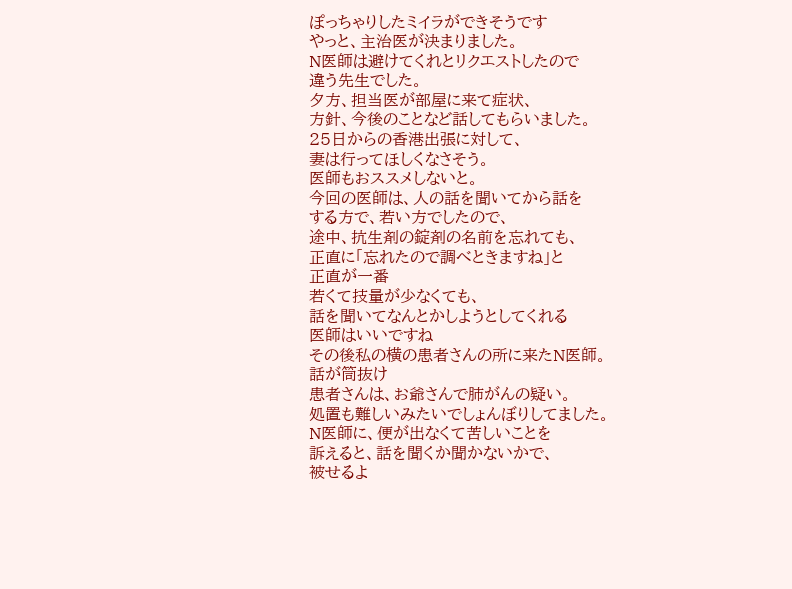ぽっちゃりしたミイラができそうです
やっと、主治医が決まりました。
N医師は避けてくれとリクエストしたので
違う先生でした。
夕方、担当医が部屋に来て症状、
方針、今後のことなど話してもらいました。
25日からの香港出張に対して、
妻は行ってほしくなさそう。
医師もおススメしないと。
今回の医師は、人の話を聞いてから話を
する方で、若い方でしたので、
途中、抗生剤の錠剤の名前を忘れても、
正直に「忘れたので調べときますね」と
正直が一番
若くて技量が少なくても、
話を聞いてなんとかしようとしてくれる
医師はいいですね
その後私の横の患者さんの所に来たN医師。
話が筒抜け
患者さんは、お爺さんで肺がんの疑い。
処置も難しいみたいでしょんぼりしてました。
N医師に、便が出なくて苦しいことを
訴えると、話を聞くか聞かないかで、
被せるよ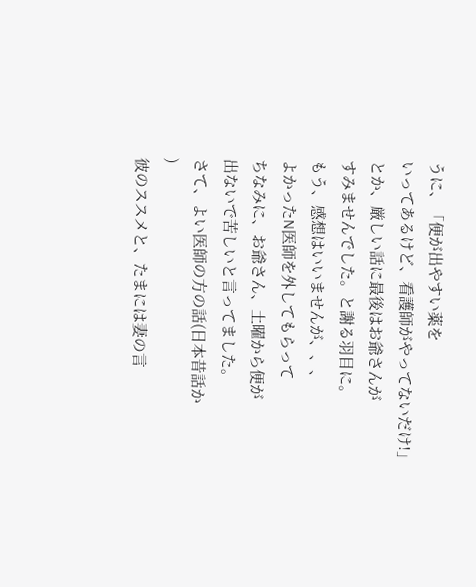うに、「便が出やすい薬を
いってあるけど、看護師がやってないだけ!」
とか、厳しい話に最後はお爺さんが
すみませんでした。と謝る羽目に。
もう、感想はいいませんが、、、
よかったN医師を外してもらって
ちなみに、お爺さん、土曜から便が
出ないで苦しいと言ってました。
さて、よい医師の方の話(日本昔話か
)
彼のススメと、たまには妻の言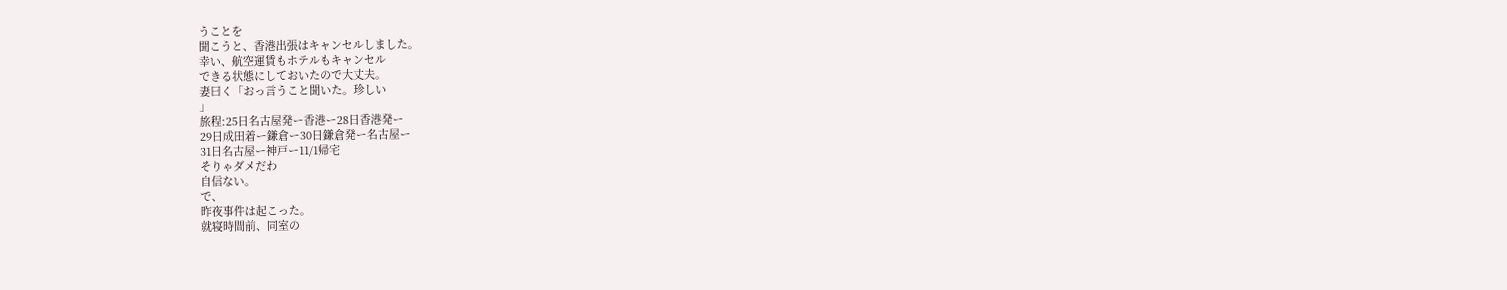うことを
聞こうと、香港出張はキャンセルしました。
幸い、航空運賃もホテルもキャンセル
できる状態にしておいたので大丈夫。
妻曰く「おっ言うこと聞いた。珍しい
」
旅程:25日名古屋発ー香港ー28日香港発ー
29日成田着ー鎌倉ー30日鎌倉発ー名古屋ー
31日名古屋ー神戸ー11/1帰宅
そりゃダメだわ
自信ない。
で、
昨夜事件は起こった。
就寝時間前、同室の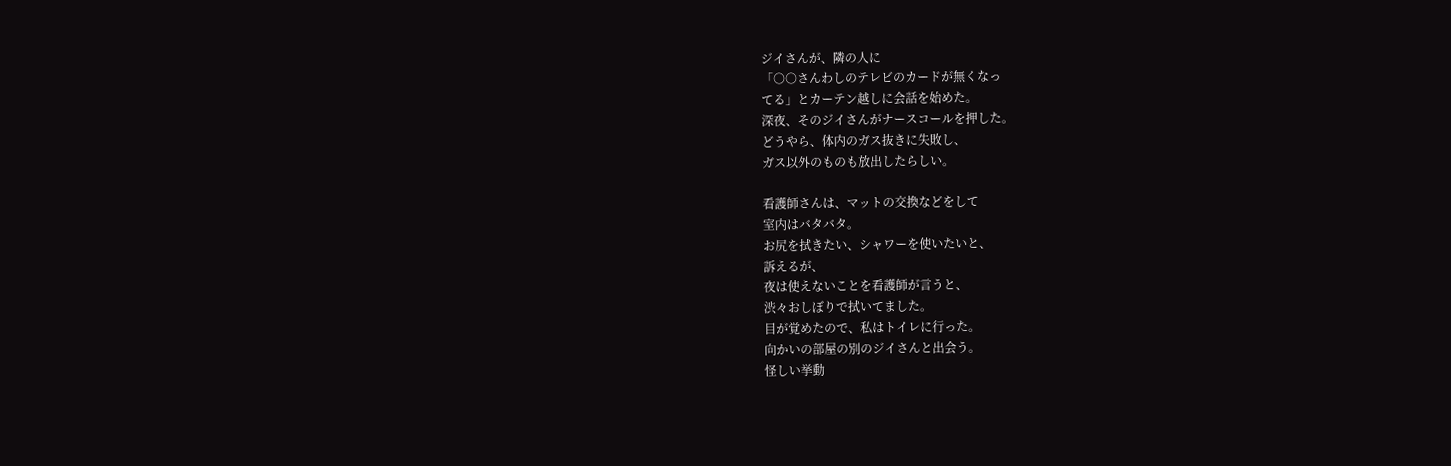ジイさんが、隣の人に
「○○さんわしのテレビのカードが無くなっ
てる」とカーテン越しに会話を始めた。
深夜、そのジイさんがナースコールを押した。
どうやら、体内のガス抜きに失敗し、
ガス以外のものも放出したらしい。

看護師さんは、マットの交換などをして
室内はバタバタ。
お尻を拭きたい、シャワーを使いたいと、
訴えるが、
夜は使えないことを看護師が言うと、
渋々おしぼりで拭いてました。
目が覚めたので、私はトイレに行った。
向かいの部屋の別のジイさんと出会う。
怪しい挙動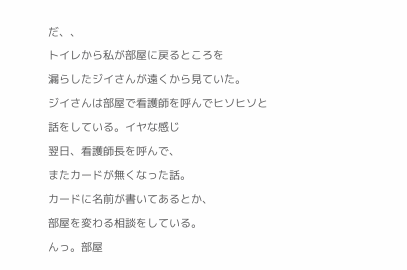だ、、
トイレから私が部屋に戻るところを
漏らしたジイさんが遠くから見ていた。
ジイさんは部屋で看護師を呼んでヒソヒソと
話をしている。イヤな感じ
翌日、看護師長を呼んで、
またカードが無くなった話。
カードに名前が書いてあるとか、
部屋を変わる相談をしている。
んっ。部屋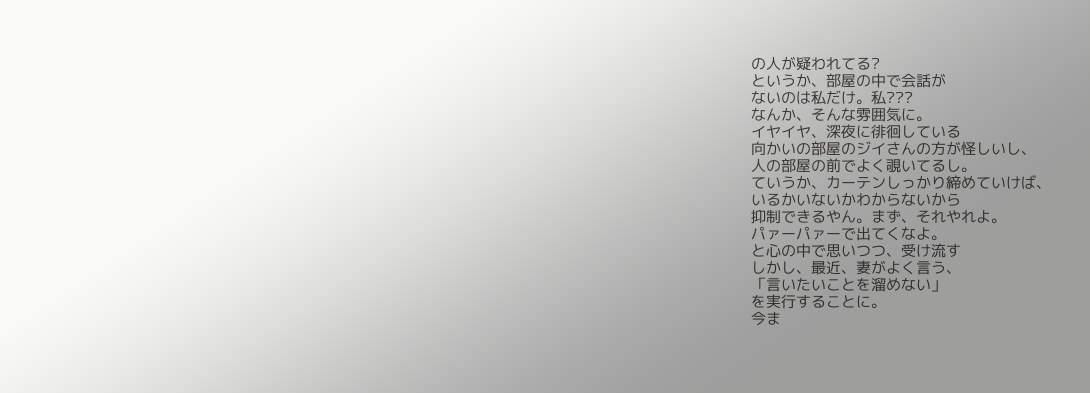の人が疑われてる?
というか、部屋の中で会話が
ないのは私だけ。私???
なんか、そんな雰囲気に。
イヤイヤ、深夜に徘徊している
向かいの部屋のジイさんの方が怪しいし、
人の部屋の前でよく覗いてるし。
ていうか、カーテンしっかり締めていけば、
いるかいないかわからないから
抑制できるやん。まず、それやれよ。
パァーパァーで出てくなよ。
と心の中で思いつつ、受け流す
しかし、最近、妻がよく言う、
「言いたいことを溜めない」
を実行することに。
今ま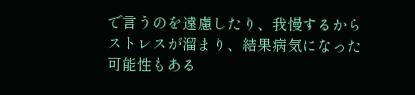で言うのを遠慮したり、我慢するから
ストレスが溜まり、結果病気になった
可能性もある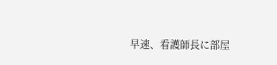早速、看護師長に部屋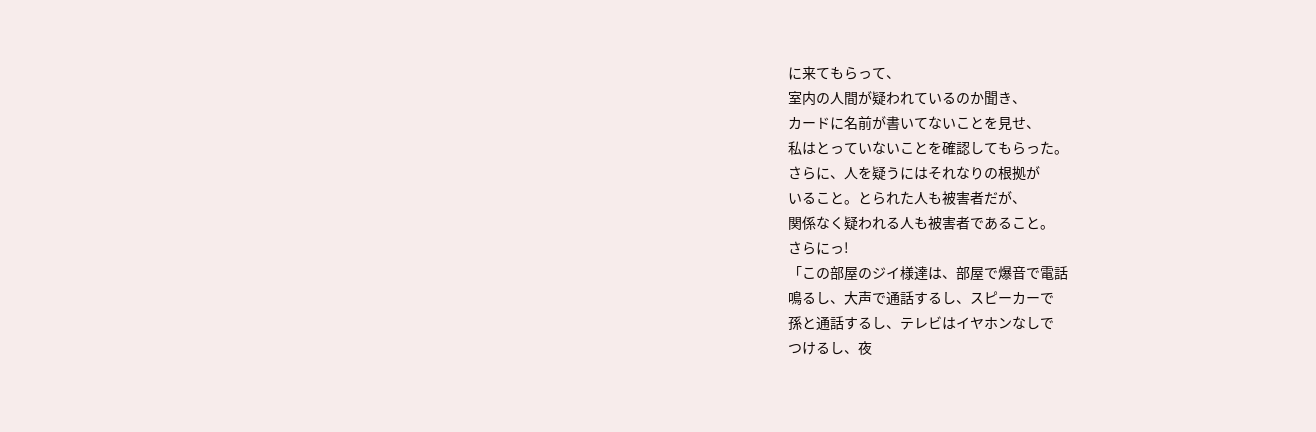に来てもらって、
室内の人間が疑われているのか聞き、
カードに名前が書いてないことを見せ、
私はとっていないことを確認してもらった。
さらに、人を疑うにはそれなりの根拠が
いること。とられた人も被害者だが、
関係なく疑われる人も被害者であること。
さらにっ!
「この部屋のジイ様達は、部屋で爆音で電話
鳴るし、大声で通話するし、スピーカーで
孫と通話するし、テレビはイヤホンなしで
つけるし、夜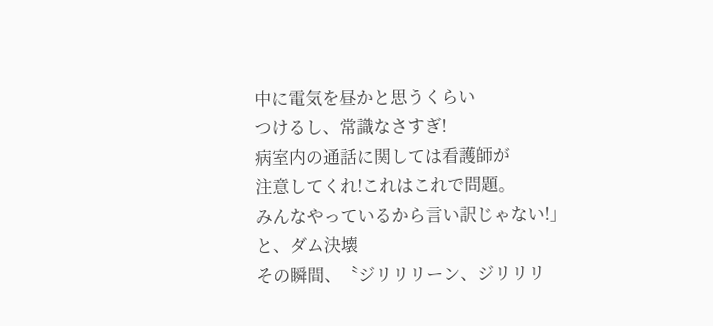中に電気を昼かと思うくらい
つけるし、常識なさすぎ!
病室内の通話に関しては看護師が
注意してくれ!これはこれで問題。
みんなやっているから言い訳じゃない!」
と、ダム決壊
その瞬間、〝ジリリリーン、ジリリリ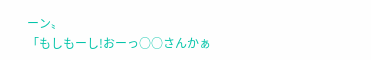ーン〟
「もしもーし!おーっ○○さんかぁ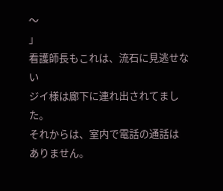〜
」
看護師長もこれは、流石に見逃せない
ジイ様は廊下に連れ出されてました。
それからは、室内で電話の通話は
ありません。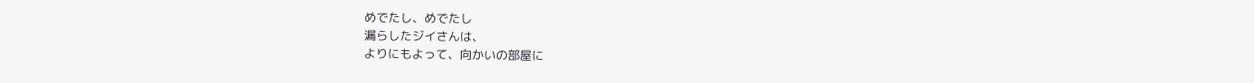めでたし、めでたし
漏らしたジイさんは、
よりにもよって、向かいの部屋に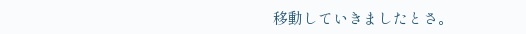移動していきましたとさ。